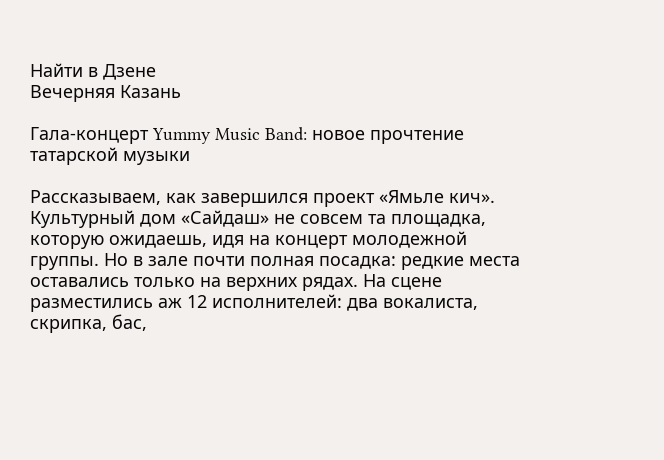Найти в Дзене
Вечерняя Казань

Гала-концерт Yummy Music Band: новое прочтение татарской музыки

Рассказываем, как завершился проект «Ямьле кич». Культурный дом «Сайдаш» не совсем та площадка, которую ожидаешь, идя на концерт молодежной группы. Но в зале почти полная посадка: редкие места оставались только на верхних рядах. На сцене разместились аж 12 исполнителей: два вокалиста, скрипка, бас,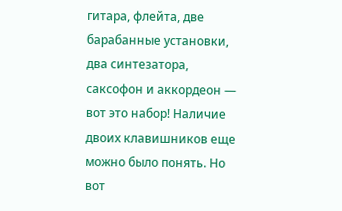гитара, флейта, две барабанные установки, два синтезатора, саксофон и аккордеон — вот это набор! Наличие двоих клавишников еще можно было понять. Но вот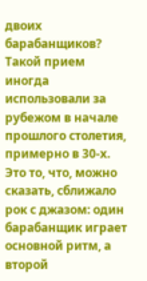двоих барабанщиков? Такой прием иногда использовали за рубежом в начале прошлого столетия, примерно в 30-х. Это то, что, можно сказать, сближало рок с джазом: один барабанщик играет основной ритм, а второй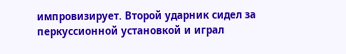импровизирует. Второй ударник сидел за перкуссионной установкой и играл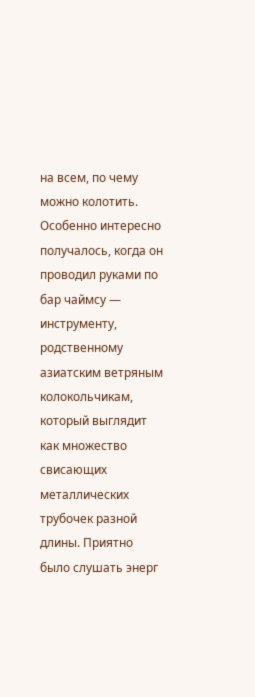на всем, по чему можно колотить. Особенно интересно получалось, когда он проводил руками по бар чаймсу — инструменту, родственному азиатским ветряным колокольчикам, который выглядит как множество свисающих металлических трубочек разной длины. Приятно было слушать энерг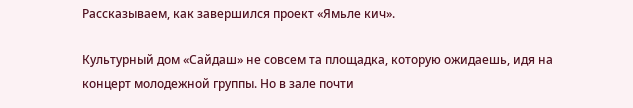Рассказываем, как завершился проект «Ямьле кич».

Культурный дом «Сайдаш» не совсем та площадка, которую ожидаешь, идя на концерт молодежной группы. Но в зале почти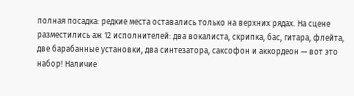полная посадка: редкие места оставались только на верхних рядах. На сцене разместились аж 12 исполнителей: два вокалиста, скрипка, бас, гитара, флейта, две барабанные установки, два синтезатора, саксофон и аккордеон — вот это набор! Наличие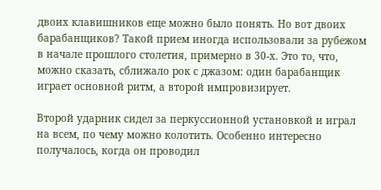двоих клавишников еще можно было понять. Но вот двоих барабанщиков? Такой прием иногда использовали за рубежом в начале прошлого столетия, примерно в 30-х. Это то, что, можно сказать, сближало рок с джазом: один барабанщик играет основной ритм, а второй импровизирует.

Второй ударник сидел за перкуссионной установкой и играл на всем, по чему можно колотить. Особенно интересно получалось, когда он проводил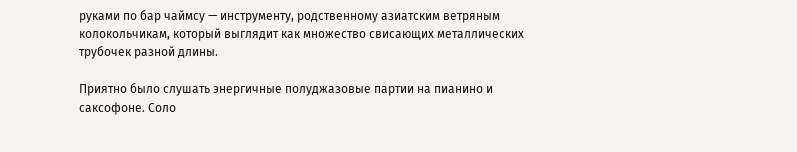руками по бар чаймсу — инструменту, родственному азиатским ветряным колокольчикам, который выглядит как множество свисающих металлических трубочек разной длины.

Приятно было слушать энергичные полуджазовые партии на пианино и саксофоне. Соло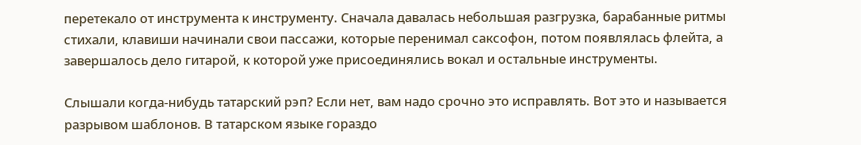перетекало от инструмента к инструменту. Сначала давалась небольшая разгрузка, барабанные ритмы стихали, клавиши начинали свои пассажи, которые перенимал саксофон, потом появлялась флейта, а завершалось дело гитарой, к которой уже присоединялись вокал и остальные инструменты.

Слышали когда-нибудь татарский рэп? Если нет, вам надо срочно это исправлять. Вот это и называется разрывом шаблонов. В татарском языке гораздо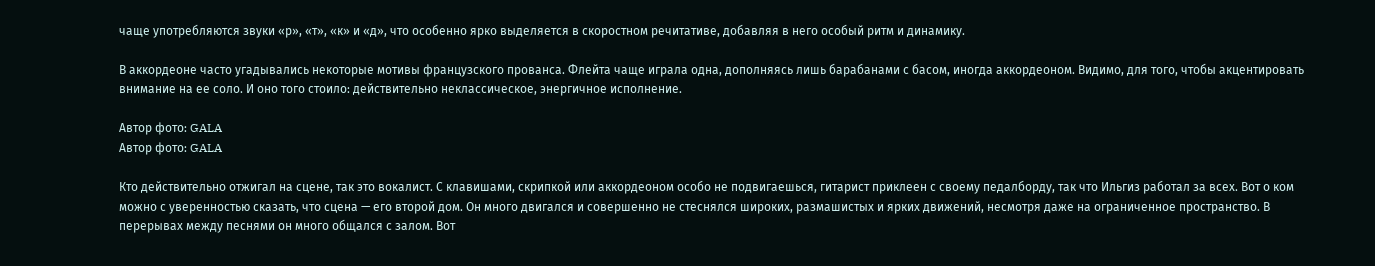чаще употребляются звуки «р», «т», «к» и «д», что особенно ярко выделяется в скоростном речитативе, добавляя в него особый ритм и динамику.

В аккордеоне часто угадывались некоторые мотивы французского прованса. Флейта чаще играла одна, дополняясь лишь барабанами с басом, иногда аккордеоном. Видимо, для того, чтобы акцентировать внимание на ее соло. И оно того стоило: действительно неклассическое, энергичное исполнение.

Автор фото: GALA
Автор фото: GALA

Кто действительно отжигал на сцене, так это вокалист. С клавишами, скрипкой или аккордеоном особо не подвигаешься, гитарист приклеен с своему педалборду, так что Ильгиз работал за всех. Вот о ком можно с уверенностью сказать, что сцена — его второй дом. Он много двигался и совершенно не стеснялся широких, размашистых и ярких движений, несмотря даже на ограниченное пространство. В перерывах между песнями он много общался с залом. Вот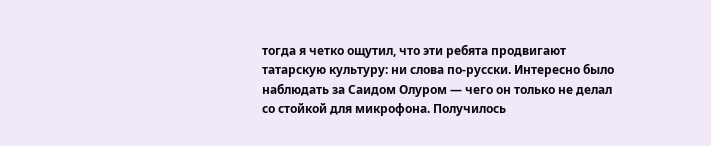тогда я четко ощутил, что эти ребята продвигают татарскую культуру: ни слова по-русски. Интересно было наблюдать за Саидом Олуром — чего он только не делал со стойкой для микрофона. Получилось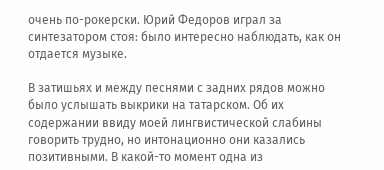очень по-рокерски. Юрий Федоров играл за синтезатором стоя: было интересно наблюдать, как он отдается музыке.

В затишьях и между песнями с задних рядов можно было услышать выкрики на татарском. Об их содержании ввиду моей лингвистической слабины говорить трудно, но интонационно они казались позитивными. В какой-то момент одна из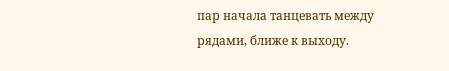пар начала танцевать между рядами, ближе к выходу.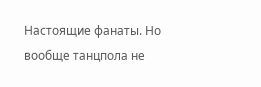Настоящие фанаты. Но вообще танцпола не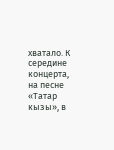хватало. К середине концерта, на песне «Татар кызы», в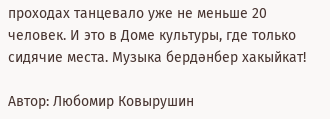проходах танцевало уже не меньше 20 человек. И это в Доме культуры, где только сидячие места. Музыка бердәнбер хакыйкат!

Автор: Любомир Ковырушин